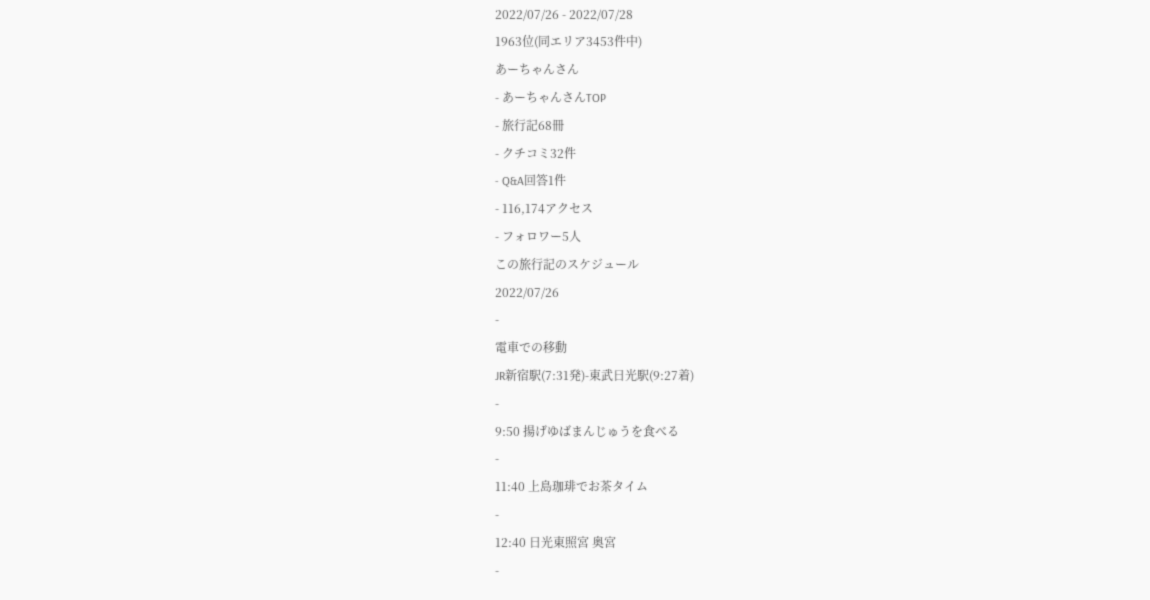2022/07/26 - 2022/07/28
1963位(同エリア3453件中)
あーちゃんさん
- あーちゃんさんTOP
- 旅行記68冊
- クチコミ32件
- Q&A回答1件
- 116,174アクセス
- フォロワー5人
この旅行記のスケジュール
2022/07/26
-
電車での移動
JR新宿駅(7:31発)-東武日光駅(9:27着)
-
9:50 揚げゆばまんじゅうを食べる
-
11:40 上島珈琲でお茶タイム
-
12:40 日光東照宮 奥宮
-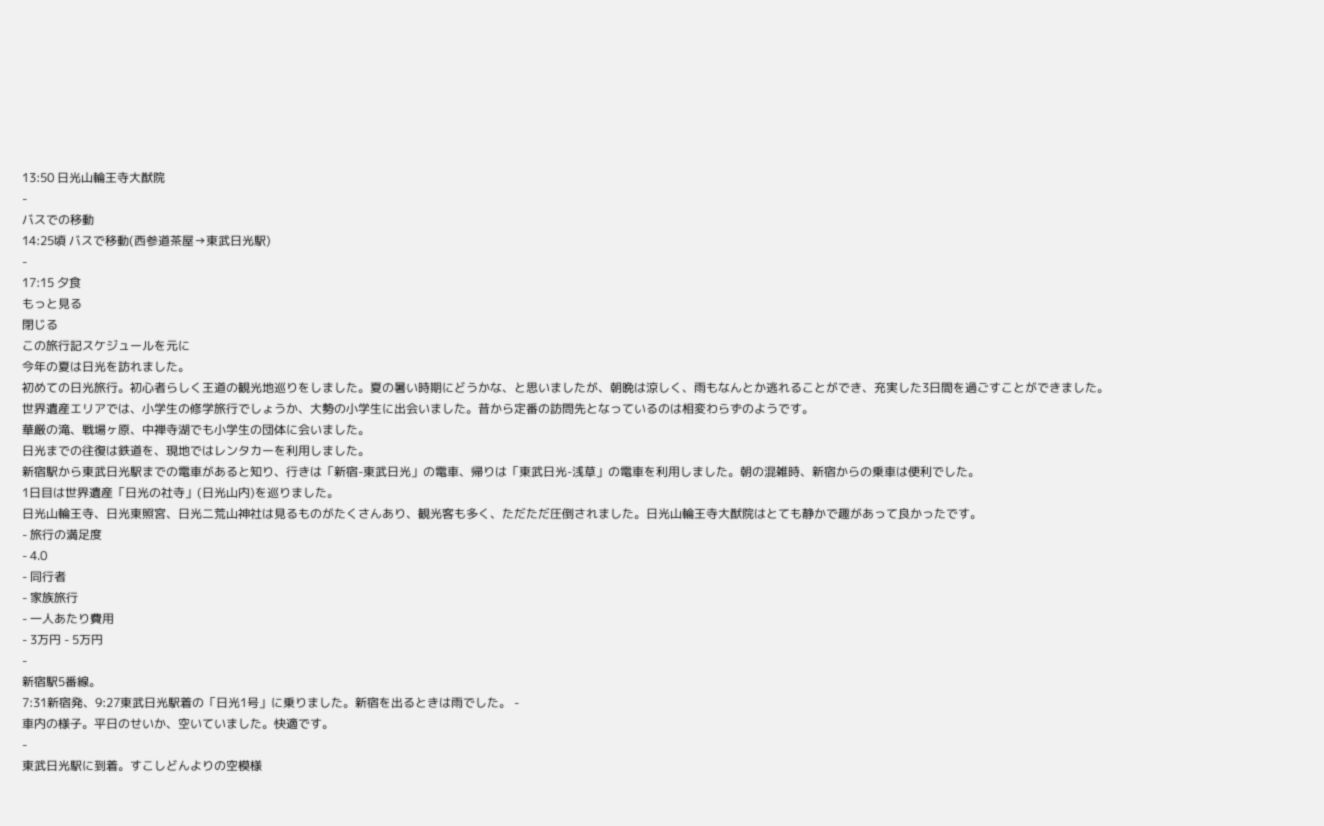13:50 日光山輪王寺大猷院
-
バスでの移動
14:25頃 バスで移動(西参道茶屋→東武日光駅)
-
17:15 夕食
もっと見る
閉じる
この旅行記スケジュールを元に
今年の夏は日光を訪れました。
初めての日光旅行。初心者らしく王道の観光地巡りをしました。夏の暑い時期にどうかな、と思いましたが、朝晩は涼しく、雨もなんとか逃れることができ、充実した3日間を過ごすことができました。
世界遺産エリアでは、小学生の修学旅行でしょうか、大勢の小学生に出会いました。昔から定番の訪問先となっているのは相変わらずのようです。
華厳の滝、戦場ヶ原、中禅寺湖でも小学生の団体に会いました。
日光までの往復は鉄道を、現地ではレンタカーを利用しました。
新宿駅から東武日光駅までの電車があると知り、行きは「新宿-東武日光」の電車、帰りは「東武日光-浅草」の電車を利用しました。朝の混雑時、新宿からの乗車は便利でした。
1日目は世界遺産「日光の社寺」(日光山内)を巡りました。
日光山輪王寺、日光東照宮、日光二荒山神社は見るものがたくさんあり、観光客も多く、ただただ圧倒されました。日光山輪王寺大猷院はとても静かで趣があって良かったです。
- 旅行の満足度
- 4.0
- 同行者
- 家族旅行
- 一人あたり費用
- 3万円 - 5万円
-
新宿駅5番線。
7:31新宿発、9:27東武日光駅着の「日光1号」に乗りました。新宿を出るときは雨でした。 -
車内の様子。平日のせいか、空いていました。快適です。
-
東武日光駅に到着。すこしどんよりの空模様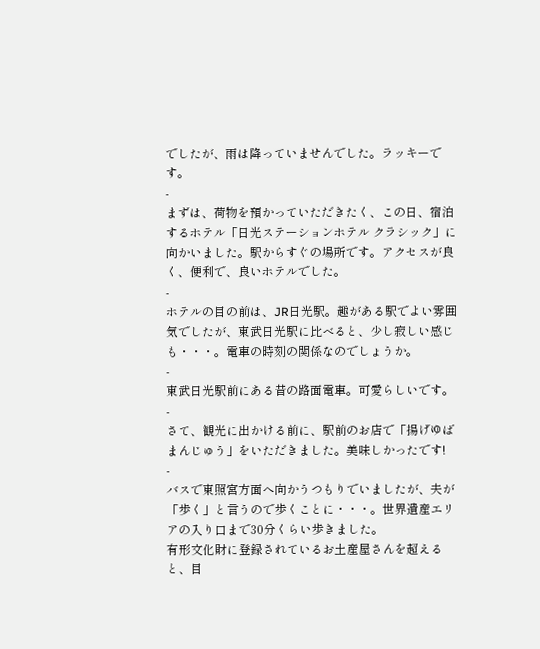でしたが、雨は降っていませんでした。ラッキーです。
-
まずは、荷物を預かっていただきたく、この日、宿泊するホテル「日光ステーションホテル クラシック」に向かいました。駅からすぐの場所です。アクセスが良く、便利で、良いホテルでした。
-
ホテルの目の前は、JR日光駅。趣がある駅でよい雰囲気でしたが、東武日光駅に比べると、少し寂しい感じも・・・。電車の時刻の関係なのでしょうか。
-
東武日光駅前にある昔の路面電車。可愛らしいです。
-
さて、観光に出かける前に、駅前のお店で「揚げゆばまんじゅう」をいただきました。美味しかったです!
-
バスで東照宮方面へ向かうつもりでいましたが、夫が「歩く」と言うので歩くことに・・・。世界遺産エリアの入り口まで30分くらい歩きました。
有形文化財に登録されているお土産屋さんを超えると、目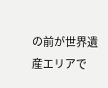の前が世界遺産エリアで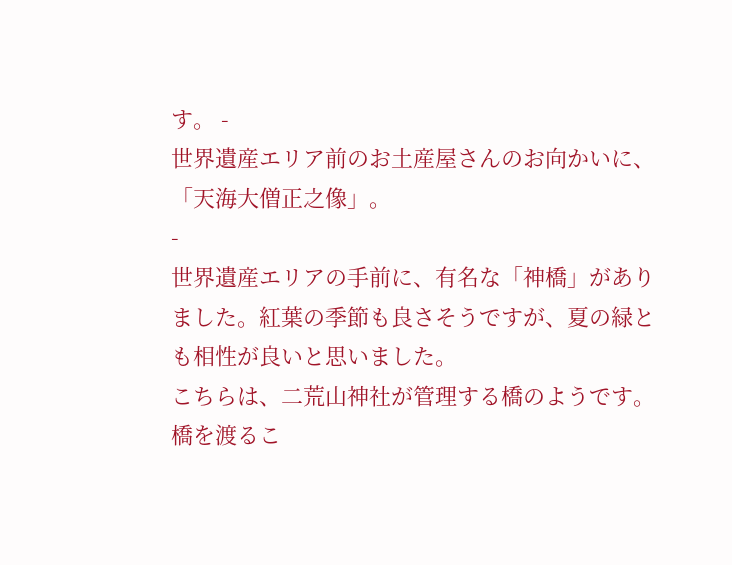す。 -
世界遺産エリア前のお土産屋さんのお向かいに、「天海大僧正之像」。
-
世界遺産エリアの手前に、有名な「神橋」がありました。紅葉の季節も良さそうですが、夏の緑とも相性が良いと思いました。
こちらは、二荒山神社が管理する橋のようです。橋を渡るこ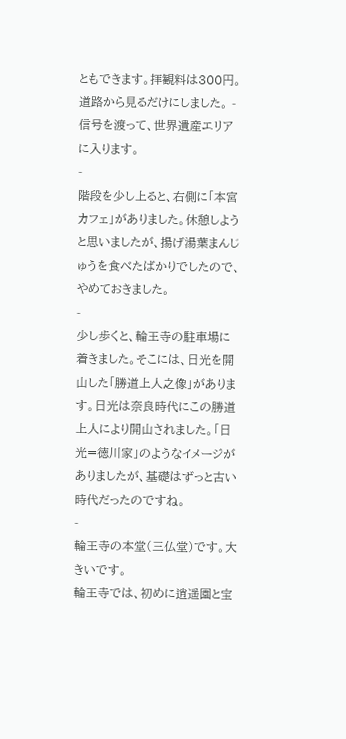ともできます。拝観料は300円。道路から見るだけにしました。 -
信号を渡って、世界遺産エリアに入ります。
-
階段を少し上ると、右側に「本宮カフェ」がありました。休憩しようと思いましたが、揚げ湯葉まんじゅうを食べたばかりでしたので、やめておきました。
-
少し歩くと、輪王寺の駐車場に着きました。そこには、日光を開山した「勝道上人之像」があります。日光は奈良時代にこの勝道上人により開山されました。「日光=徳川家」のようなイメージがありましたが、基礎はずっと古い時代だったのですね。
-
輪王寺の本堂(三仏堂)です。大きいです。
輪王寺では、初めに逍遥園と宝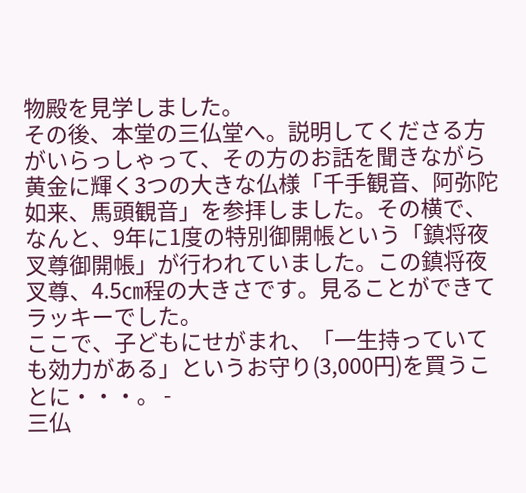物殿を見学しました。
その後、本堂の三仏堂へ。説明してくださる方がいらっしゃって、その方のお話を聞きながら黄金に輝く3つの大きな仏様「千手観音、阿弥陀如来、馬頭観音」を参拝しました。その横で、なんと、9年に1度の特別御開帳という「鎮将夜叉尊御開帳」が行われていました。この鎮将夜叉尊、4.5㎝程の大きさです。見ることができてラッキーでした。
ここで、子どもにせがまれ、「一生持っていても効力がある」というお守り(3,000円)を買うことに・・・。 -
三仏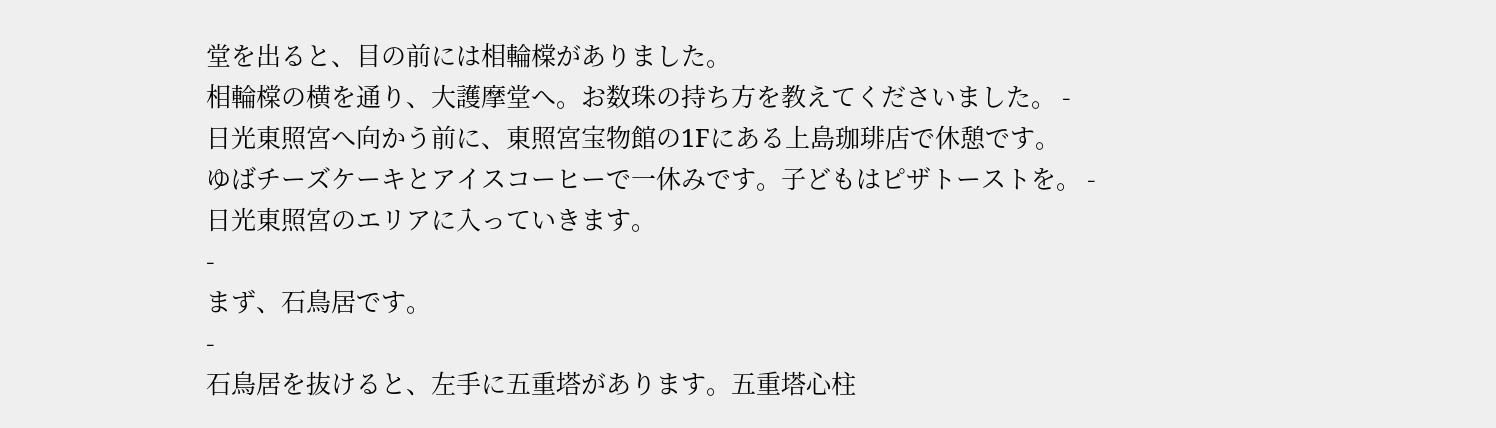堂を出ると、目の前には相輪橖がありました。
相輪橖の横を通り、大護摩堂へ。お数珠の持ち方を教えてくださいました。 -
日光東照宮へ向かう前に、東照宮宝物館の1Fにある上島珈琲店で休憩です。
ゆばチーズケーキとアイスコーヒーで一休みです。子どもはピザトーストを。 -
日光東照宮のエリアに入っていきます。
-
まず、石鳥居です。
-
石鳥居を抜けると、左手に五重塔があります。五重塔心柱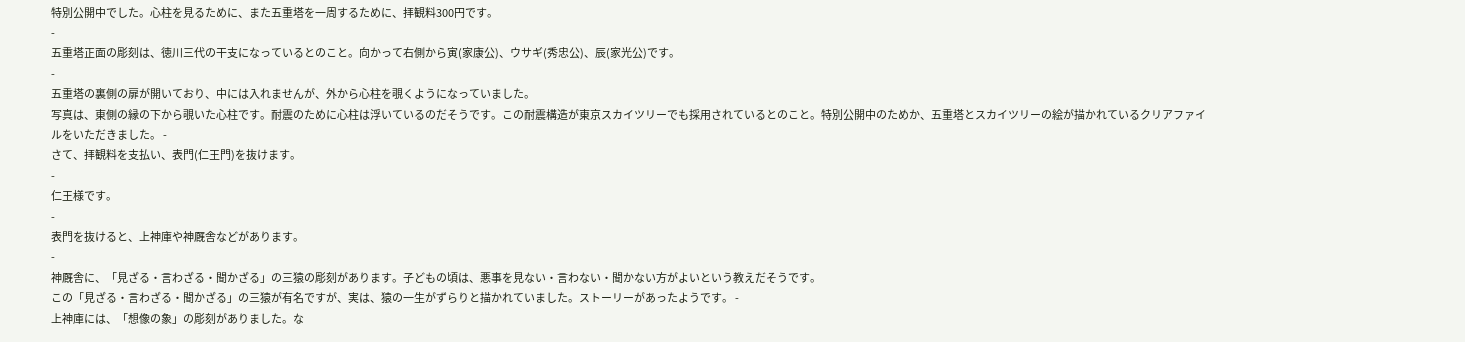特別公開中でした。心柱を見るために、また五重塔を一周するために、拝観料300円です。
-
五重塔正面の彫刻は、徳川三代の干支になっているとのこと。向かって右側から寅(家康公)、ウサギ(秀忠公)、辰(家光公)です。
-
五重塔の裏側の扉が開いており、中には入れませんが、外から心柱を覗くようになっていました。
写真は、東側の縁の下から覗いた心柱です。耐震のために心柱は浮いているのだそうです。この耐震構造が東京スカイツリーでも採用されているとのこと。特別公開中のためか、五重塔とスカイツリーの絵が描かれているクリアファイルをいただきました。 -
さて、拝観料を支払い、表門(仁王門)を抜けます。
-
仁王様です。
-
表門を抜けると、上神庫や神厩舎などがあります。
-
神厩舎に、「見ざる・言わざる・聞かざる」の三猿の彫刻があります。子どもの頃は、悪事を見ない・言わない・聞かない方がよいという教えだそうです。
この「見ざる・言わざる・聞かざる」の三猿が有名ですが、実は、猿の一生がずらりと描かれていました。ストーリーがあったようです。 -
上神庫には、「想像の象」の彫刻がありました。な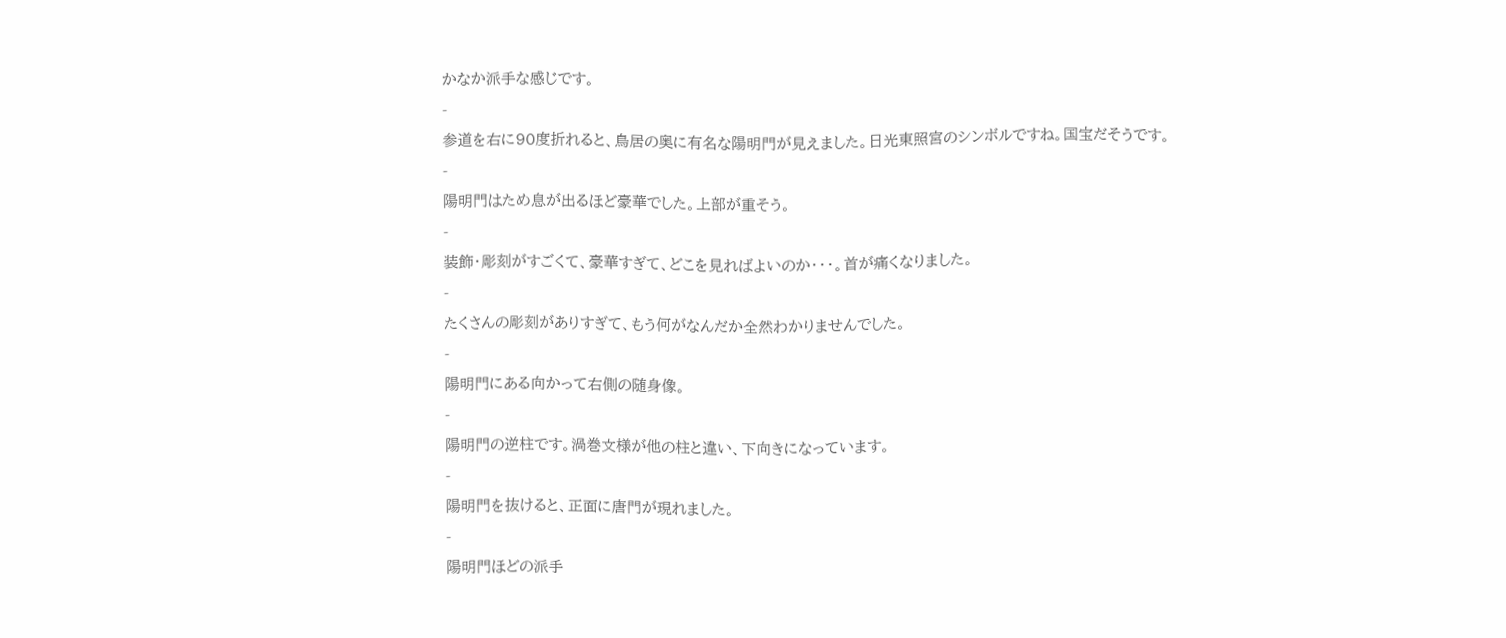かなか派手な感じです。
-
参道を右に90度折れると、鳥居の奥に有名な陽明門が見えました。日光東照宮のシンボルですね。国宝だそうです。
-
陽明門はため息が出るほど豪華でした。上部が重そう。
-
装飾・彫刻がすごくて、豪華すぎて、どこを見ればよいのか・・・。首が痛くなりました。
-
たくさんの彫刻がありすぎて、もう何がなんだか全然わかりませんでした。
-
陽明門にある向かって右側の随身像。
-
陽明門の逆柱です。渦巻文様が他の柱と違い、下向きになっています。
-
陽明門を抜けると、正面に唐門が現れました。
-
陽明門ほどの派手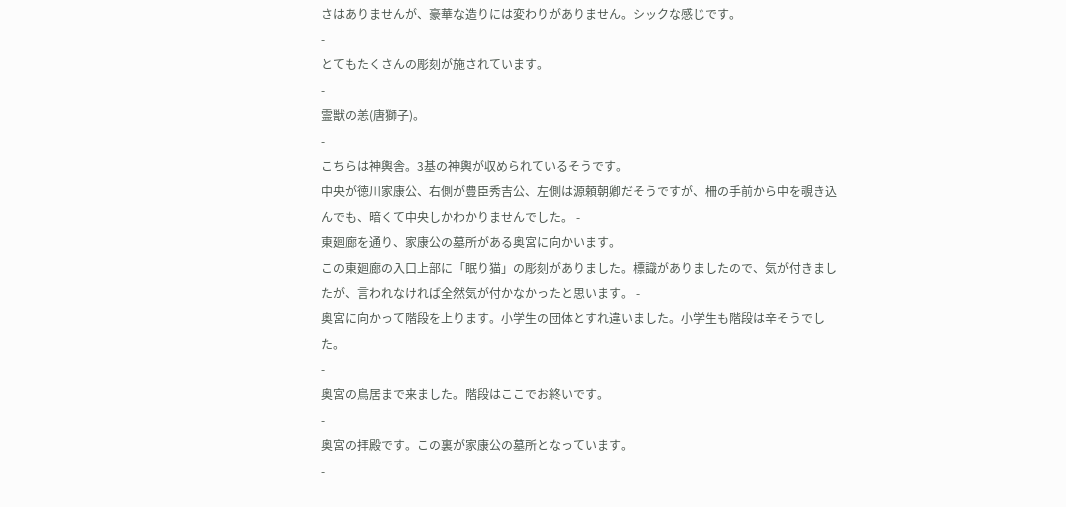さはありませんが、豪華な造りには変わりがありません。シックな感じです。
-
とてもたくさんの彫刻が施されています。
-
霊獣の恙(唐獅子)。
-
こちらは神輿舎。3基の神輿が収められているそうです。
中央が徳川家康公、右側が豊臣秀吉公、左側は源頼朝卿だそうですが、柵の手前から中を覗き込んでも、暗くて中央しかわかりませんでした。 -
東廻廊を通り、家康公の墓所がある奥宮に向かいます。
この東廻廊の入口上部に「眠り猫」の彫刻がありました。標識がありましたので、気が付きましたが、言われなければ全然気が付かなかったと思います。 -
奥宮に向かって階段を上ります。小学生の団体とすれ違いました。小学生も階段は辛そうでした。
-
奥宮の鳥居まで来ました。階段はここでお終いです。
-
奥宮の拝殿です。この裏が家康公の墓所となっています。
-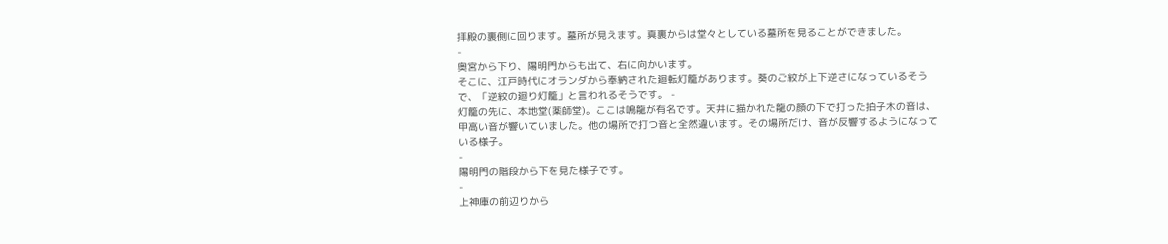拝殿の裏側に回ります。墓所が見えます。真裏からは堂々としている墓所を見ることができました。
-
奥宮から下り、陽明門からも出て、右に向かいます。
そこに、江戸時代にオランダから奉納された廻転灯籠があります。葵のご紋が上下逆さになっているそうで、「逆紋の廻り灯籠」と言われるそうです。 -
灯籠の先に、本地堂(薬師堂)。ここは鳴龍が有名です。天井に描かれた龍の顔の下で打った拍子木の音は、甲高い音が響いていました。他の場所で打つ音と全然違います。その場所だけ、音が反響するようになっている様子。
-
陽明門の階段から下を見た様子です。
-
上神庫の前辺りから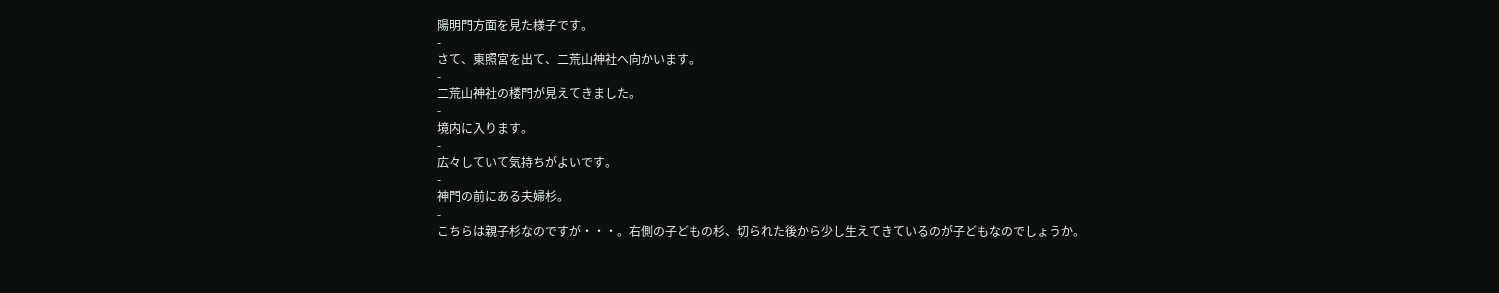陽明門方面を見た様子です。
-
さて、東照宮を出て、二荒山神社へ向かいます。
-
二荒山神社の楼門が見えてきました。
-
境内に入ります。
-
広々していて気持ちがよいです。
-
神門の前にある夫婦杉。
-
こちらは親子杉なのですが・・・。右側の子どもの杉、切られた後から少し生えてきているのが子どもなのでしょうか。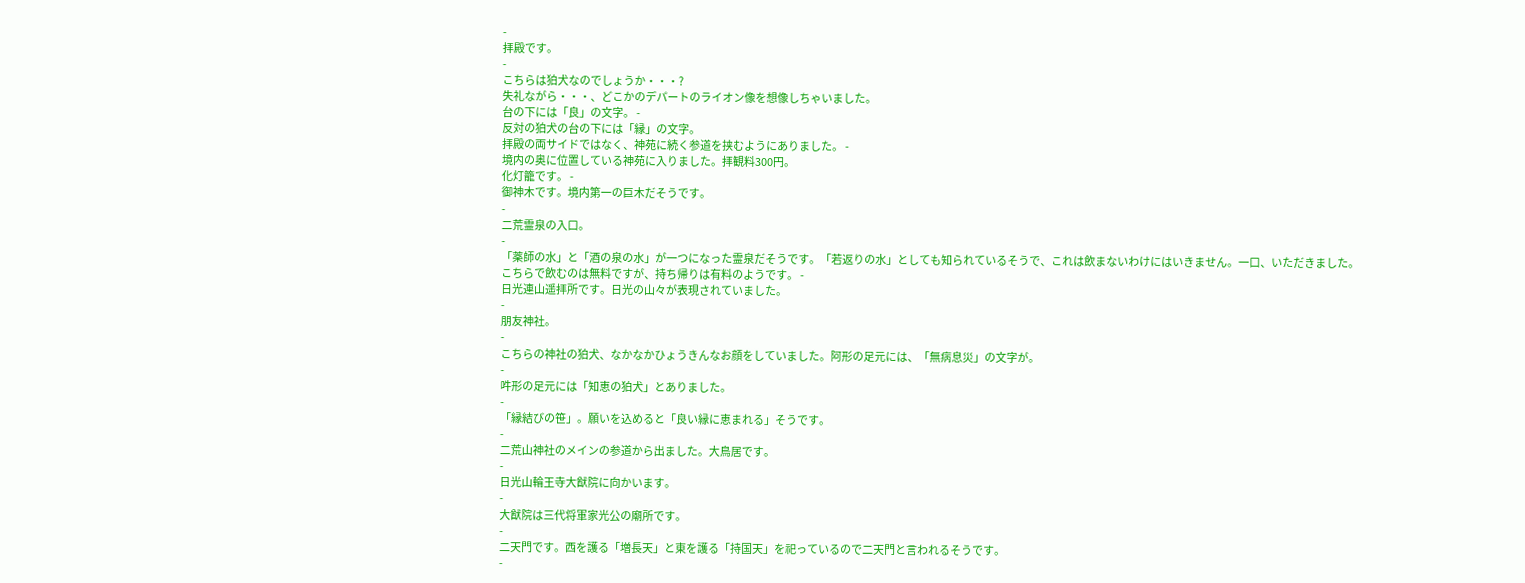-
拝殿です。
-
こちらは狛犬なのでしょうか・・・?
失礼ながら・・・、どこかのデパートのライオン像を想像しちゃいました。
台の下には「良」の文字。 -
反対の狛犬の台の下には「縁」の文字。
拝殿の両サイドではなく、神苑に続く参道を挟むようにありました。 -
境内の奥に位置している神苑に入りました。拝観料300円。
化灯籠です。 -
御神木です。境内第一の巨木だそうです。
-
二荒霊泉の入口。
-
「薬師の水」と「酒の泉の水」が一つになった霊泉だそうです。「若返りの水」としても知られているそうで、これは飲まないわけにはいきません。一口、いただきました。
こちらで飲むのは無料ですが、持ち帰りは有料のようです。 -
日光連山遥拝所です。日光の山々が表現されていました。
-
朋友神社。
-
こちらの神社の狛犬、なかなかひょうきんなお顔をしていました。阿形の足元には、「無病息災」の文字が。
-
吽形の足元には「知恵の狛犬」とありました。
-
「縁結びの笹」。願いを込めると「良い縁に恵まれる」そうです。
-
二荒山神社のメインの参道から出ました。大鳥居です。
-
日光山輪王寺大猷院に向かいます。
-
大猷院は三代将軍家光公の廟所です。
-
二天門です。西を護る「増長天」と東を護る「持国天」を祀っているので二天門と言われるそうです。
-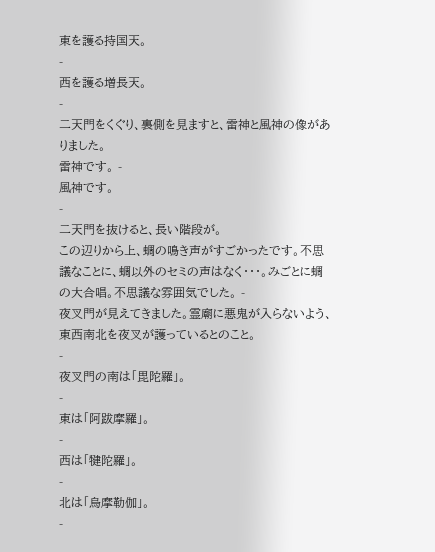東を護る持国天。
-
西を護る増長天。
-
二天門をくぐり、裏側を見ますと、雷神と風神の像がありました。
雷神です。 -
風神です。
-
二天門を抜けると、長い階段が。
この辺りから上、蜩の鳴き声がすごかったです。不思議なことに、蜩以外のセミの声はなく・・・。みごとに蜩の大合唱。不思議な雰囲気でした。 -
夜叉門が見えてきました。霊廟に悪鬼が入らないよう、東西南北を夜叉が護っているとのこと。
-
夜叉門の南は「毘陀羅」。
-
東は「阿跋摩羅」。
-
西は「犍陀羅」。
-
北は「烏摩勒伽」。
-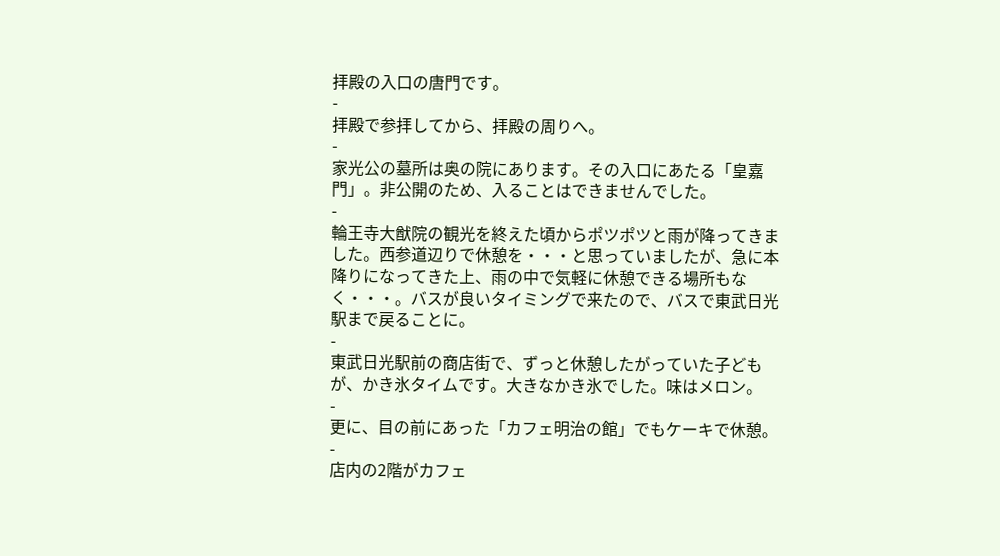拝殿の入口の唐門です。
-
拝殿で参拝してから、拝殿の周りへ。
-
家光公の墓所は奥の院にあります。その入口にあたる「皇嘉門」。非公開のため、入ることはできませんでした。
-
輪王寺大猷院の観光を終えた頃からポツポツと雨が降ってきました。西参道辺りで休憩を・・・と思っていましたが、急に本降りになってきた上、雨の中で気軽に休憩できる場所もなく・・・。バスが良いタイミングで来たので、バスで東武日光駅まで戻ることに。
-
東武日光駅前の商店街で、ずっと休憩したがっていた子どもが、かき氷タイムです。大きなかき氷でした。味はメロン。
-
更に、目の前にあった「カフェ明治の館」でもケーキで休憩。
-
店内の2階がカフェ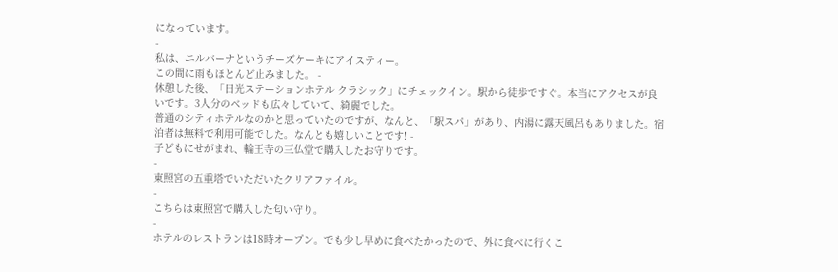になっています。
-
私は、ニルバーナというチーズケーキにアイスティー。
この間に雨もほとんど止みました。 -
休憩した後、「日光ステーションホテル クラシック」にチェックイン。駅から徒歩ですぐ。本当にアクセスが良いです。3人分のベッドも広々していて、綺麗でした。
普通のシティホテルなのかと思っていたのですが、なんと、「駅スパ」があり、内湯に露天風呂もありました。宿泊者は無料で利用可能でした。なんとも嬉しいことです! -
子どもにせがまれ、輪王寺の三仏堂で購入したお守りです。
-
東照宮の五重塔でいただいたクリアファイル。
-
こちらは東照宮で購入した匂い守り。
-
ホテルのレストランは18時オープン。でも少し早めに食べたかったので、外に食べに行くこ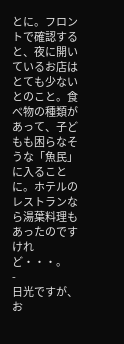とに。フロントで確認すると、夜に開いているお店はとても少ないとのこと。食べ物の種類があって、子どもも困らなそうな「魚民」に入ることに。ホテルのレストランなら湯葉料理もあったのですけれど・・・。
-
日光ですが、お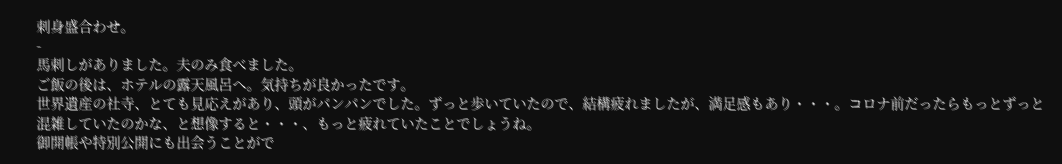刺身盛合わせ。
-
馬刺しがありました。夫のみ食べました。
ご飯の後は、ホテルの露天風呂へ。気持ちが良かったです。
世界遺産の社寺、とても見応えがあり、頭がパンパンでした。ずっと歩いていたので、結構疲れましたが、満足感もあり・・・。コロナ前だったらもっとずっと混雑していたのかな、と想像すると・・・、もっと疲れていたことでしょうね。
御開帳や特別公開にも出会うことがで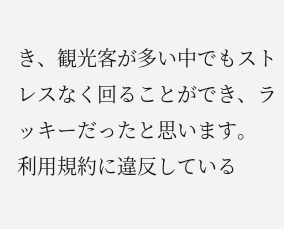き、観光客が多い中でもストレスなく回ることができ、ラッキーだったと思います。
利用規約に違反している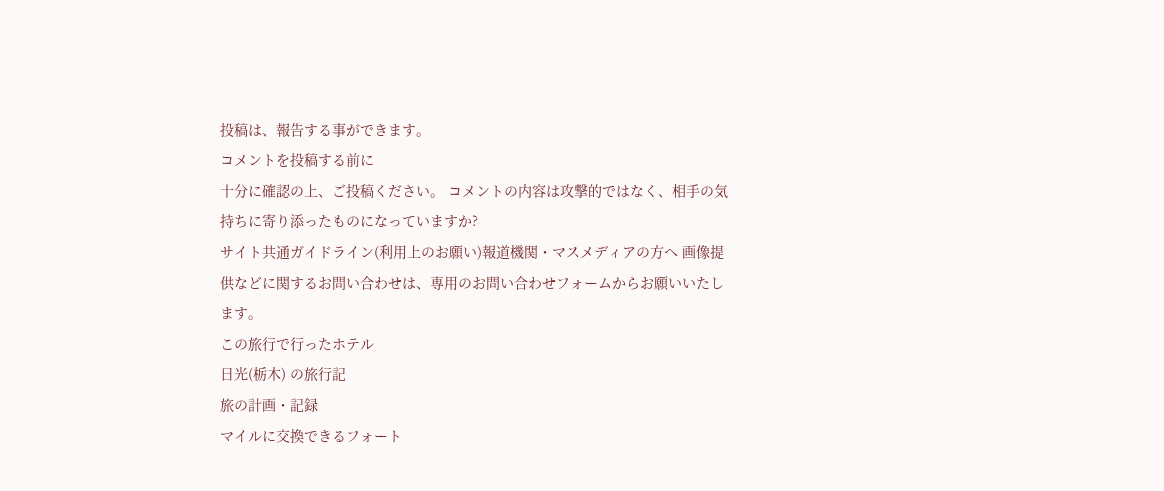投稿は、報告する事ができます。
コメントを投稿する前に
十分に確認の上、ご投稿ください。 コメントの内容は攻撃的ではなく、相手の気持ちに寄り添ったものになっていますか?
サイト共通ガイドライン(利用上のお願い)報道機関・マスメディアの方へ 画像提供などに関するお問い合わせは、専用のお問い合わせフォームからお願いいたします。
この旅行で行ったホテル
日光(栃木) の旅行記
旅の計画・記録
マイルに交換できるフォート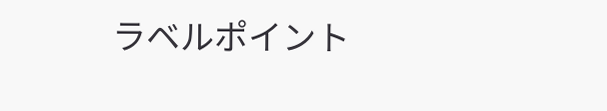ラベルポイント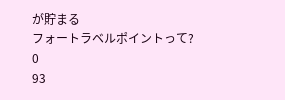が貯まる
フォートラベルポイントって?
0
93